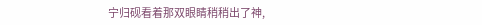宁归砚看着那双眼睛稍稍出了神,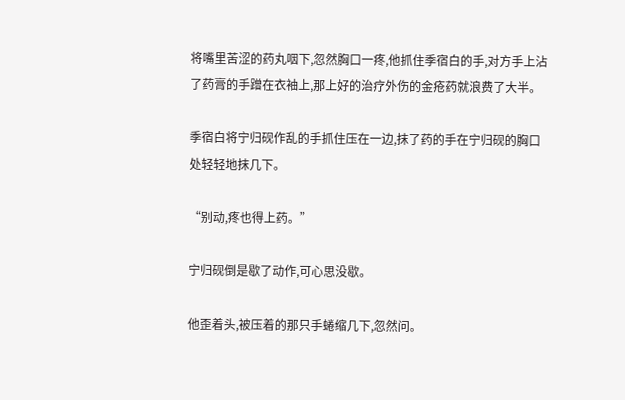将嘴里苦涩的药丸咽下,忽然胸口一疼,他抓住季宿白的手,对方手上沾了药膏的手蹭在衣袖上,那上好的治疗外伤的金疮药就浪费了大半。

季宿白将宁归砚作乱的手抓住压在一边,抹了药的手在宁归砚的胸口处轻轻地抹几下。

“别动,疼也得上药。”

宁归砚倒是歇了动作,可心思没歇。

他歪着头,被压着的那只手蜷缩几下,忽然问。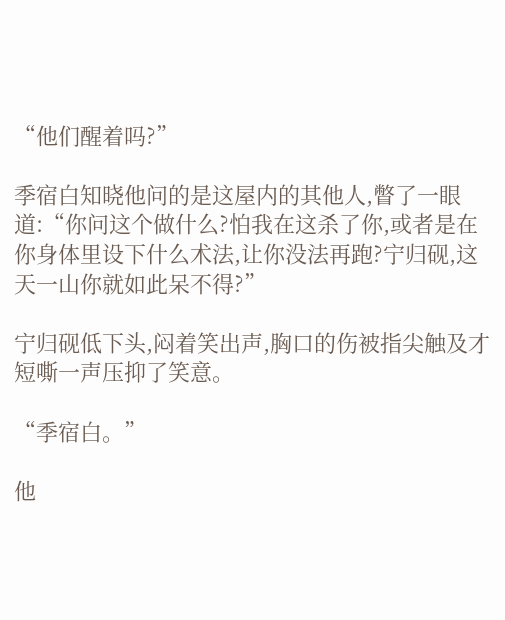“他们醒着吗?”

季宿白知晓他问的是这屋内的其他人,瞥了一眼道:“你问这个做什么?怕我在这杀了你,或者是在你身体里设下什么术法,让你没法再跑?宁归砚,这天一山你就如此呆不得?”

宁归砚低下头,闷着笑出声,胸口的伤被指尖触及才短嘶一声压抑了笑意。

“季宿白。”

他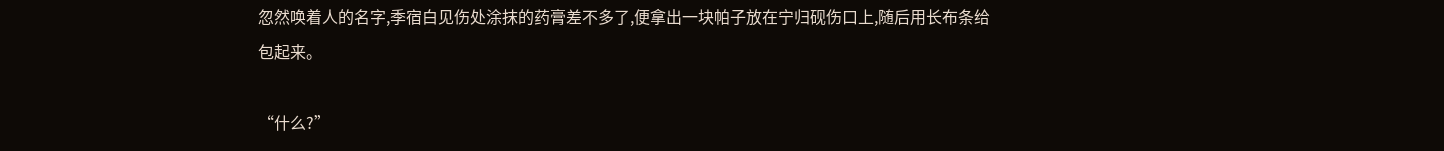忽然唤着人的名字,季宿白见伤处涂抹的药膏差不多了,便拿出一块帕子放在宁归砚伤口上,随后用长布条给包起来。

“什么?”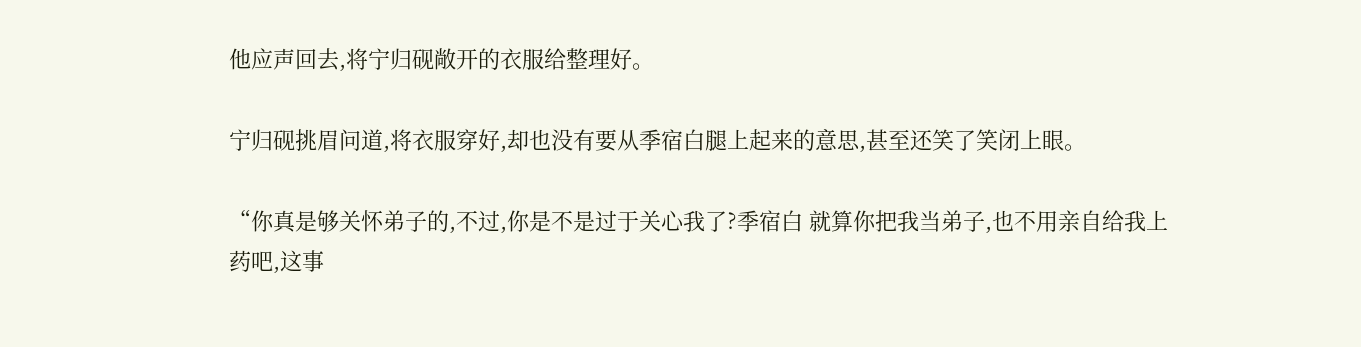他应声回去,将宁归砚敞开的衣服给整理好。

宁归砚挑眉问道,将衣服穿好,却也没有要从季宿白腿上起来的意思,甚至还笑了笑闭上眼。

“你真是够关怀弟子的,不过,你是不是过于关心我了?季宿白 就算你把我当弟子,也不用亲自给我上药吧,这事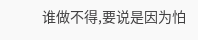谁做不得,要说是因为怕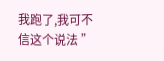我跑了,我可不信这个说法 ”